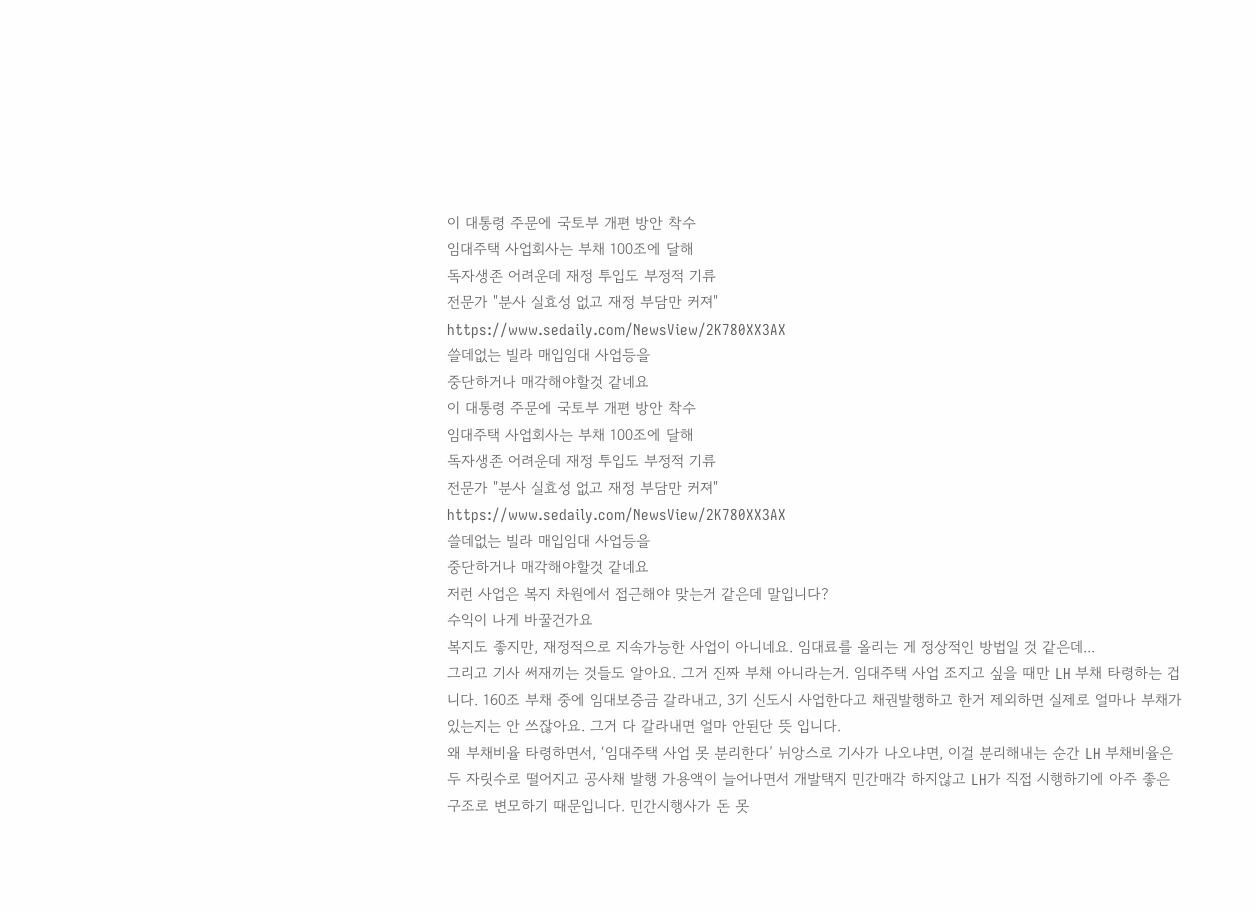이 대통령 주문에 국토부 개편 방안 착수
임대주택 사업회사는 부채 100조에 달해
독자생존 어려운데 재정 투입도 부정적 기류
전문가 "분사 실효성 없고 재정 부담만 커져"
https://www.sedaily.com/NewsView/2K780XX3AX
쓸데없는 빌라 매입임대 사업등을
중단하거나 매각해야할것 같네요
이 대통령 주문에 국토부 개편 방안 착수
임대주택 사업회사는 부채 100조에 달해
독자생존 어려운데 재정 투입도 부정적 기류
전문가 "분사 실효성 없고 재정 부담만 커져"
https://www.sedaily.com/NewsView/2K780XX3AX
쓸데없는 빌라 매입임대 사업등을
중단하거나 매각해야할것 같네요
저런 사업은 복지 차원에서 접근해야 맞는거 같은데 말입니다?
수익이 나게 바꿀건가요
복지도 좋지만, 재정적으로 지속가능한 사업이 아니네요. 임대료를 올리는 게 정상적인 방법일 것 같은데...
그리고 기사 써재끼는 것들도 알아요. 그거 진짜 부채 아니라는거. 임대주택 사업 조지고 싶을 때만 LH 부채 타령하는 겁니다. 160조 부채 중에 임대보증금 갈라내고, 3기 신도시 사업한다고 채권발행하고 한거 제외하면 실제로 얼마나 부채가 있는지는 안 쓰잖아요. 그거 다 갈라내면 얼마 안된단 뜻 입니다.
왜 부채비율 타령하면서, ‘임대주택 사업 못 분리한다’ 뉘앙스로 기사가 나오냐면, 이걸 분리해내는 순간 LH 부채비율은 두 자릿수로 떨어지고 공사채 발행 가용액이 늘어나면서 개발택지 민간매각 하지않고 LH가 직접 시행하기에 아주 좋은 구조로 변모하기 때문입니다. 민간시행사가 돈 못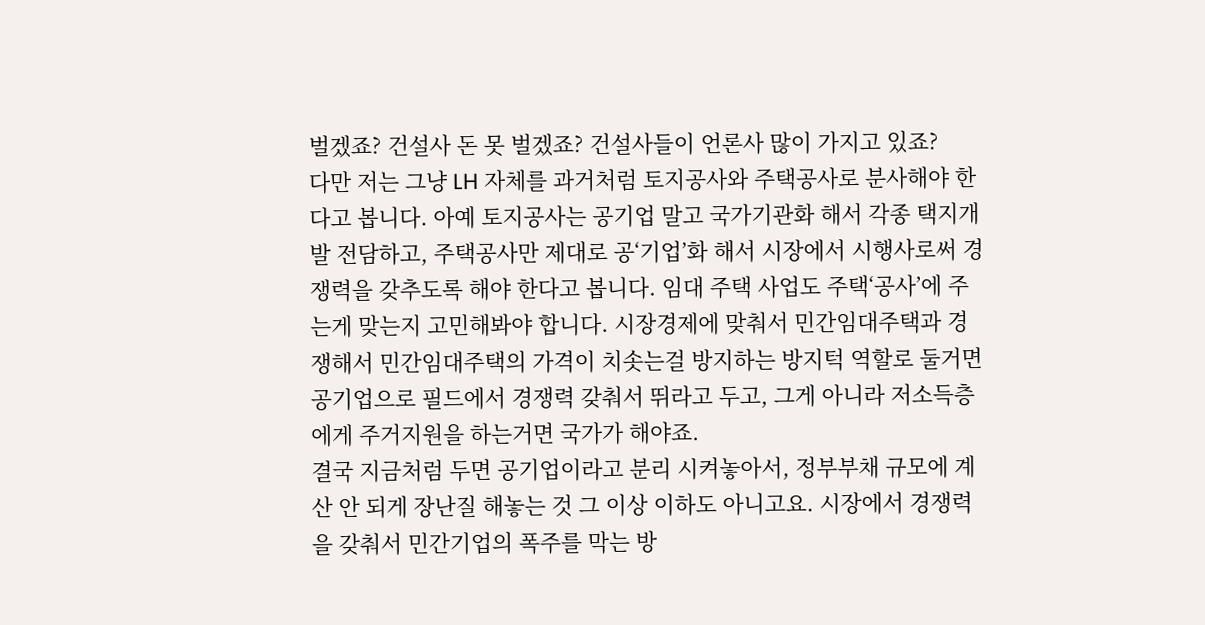벌겠죠? 건설사 돈 못 벌겠죠? 건설사들이 언론사 많이 가지고 있죠?
다만 저는 그냥 LH 자체를 과거처럼 토지공사와 주택공사로 분사해야 한다고 봅니다. 아예 토지공사는 공기업 말고 국가기관화 해서 각종 택지개발 전담하고, 주택공사만 제대로 공‘기업’화 해서 시장에서 시행사로써 경쟁력을 갖추도록 해야 한다고 봅니다. 임대 주택 사업도 주택‘공사’에 주는게 맞는지 고민해봐야 합니다. 시장경제에 맞춰서 민간임대주택과 경쟁해서 민간임대주택의 가격이 치솟는걸 방지하는 방지턱 역할로 둘거면 공기업으로 필드에서 경쟁력 갖춰서 뛰라고 두고, 그게 아니라 저소득층에게 주거지원을 하는거면 국가가 해야죠.
결국 지금처럼 두면 공기업이라고 분리 시켜놓아서, 정부부채 규모에 계산 안 되게 장난질 해놓는 것 그 이상 이하도 아니고요. 시장에서 경쟁력을 갖춰서 민간기업의 폭주를 막는 방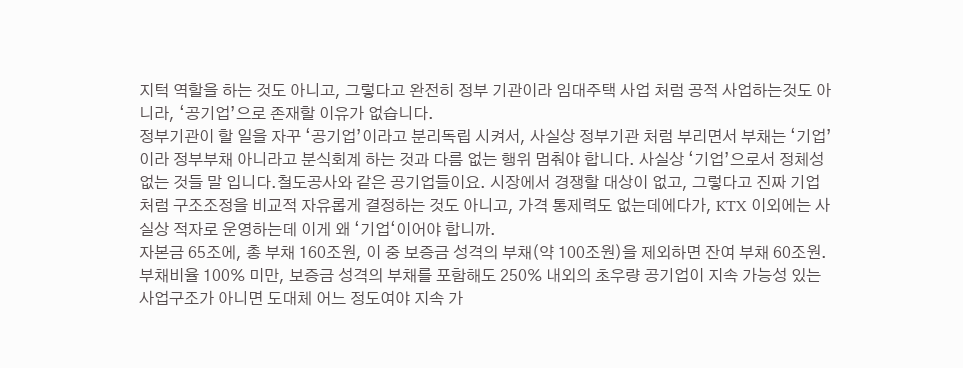지턱 역할을 하는 것도 아니고, 그렇다고 완전히 정부 기관이라 임대주택 사업 처럼 공적 사업하는것도 아니라, ‘공기업’으로 존재할 이유가 없습니다.
정부기관이 할 일을 자꾸 ‘공기업’이라고 분리독립 시켜서, 사실상 정부기관 처럼 부리면서 부채는 ‘기업’이라 정부부채 아니라고 분식회계 하는 것과 다름 없는 행위 멈춰야 합니다. 사실상 ‘기업’으로서 정체성 없는 것들 말 입니다.철도공사와 같은 공기업들이요. 시장에서 경쟁할 대상이 없고, 그렇다고 진짜 기업처럼 구조조정을 비교적 자유롭게 결정하는 것도 아니고, 가격 통제력도 없는데에다가, KTX 이외에는 사실상 적자로 운영하는데 이게 왜 ‘기업‘이어야 합니까.
자본금 65조에, 총 부채 160조원, 이 중 보증금 성격의 부채(약 100조원)을 제외하면 잔여 부채 60조원. 부채비율 100% 미만, 보증금 성격의 부채를 포함해도 250% 내외의 초우량 공기업이 지속 가능성 있는 사업구조가 아니면 도대체 어느 정도여야 지속 가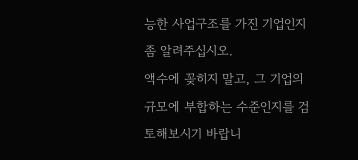능한 사업구조를 가진 기업인지 좀 알려주십시오.
액수에 꽂히지 말고, 그 기업의 규모에 부합하는 수준인지를 검토해보시기 바랍니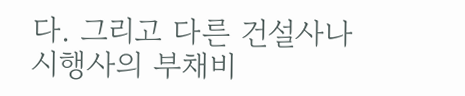다. 그리고 다른 건설사나 시행사의 부채비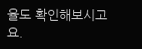율도 확인해보시고요.